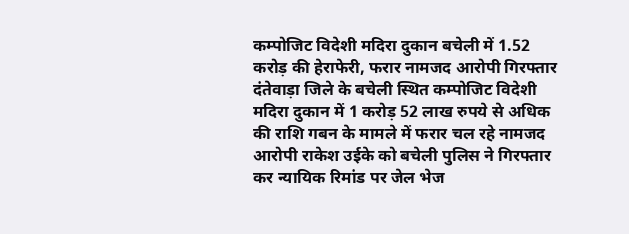कम्पोजिट विदेशी मदिरा दुकान बचेली में 1.52 करोड़ की हेराफेरी, फरार नामजद आरोपी गिरफ्तार
दंतेवाड़ा जिले के बचेली स्थित कम्पोजिट विदेशी मदिरा दुकान में 1 करोड़ 52 लाख रुपये से अधिक की राशि गबन के मामले में फरार चल रहे नामजद आरोपी राकेश उईके को बचेली पुलिस ने गिरफ्तार कर न्यायिक रिमांड पर जेल भेज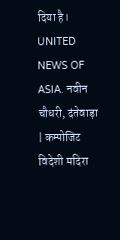दिया है।
UNITED NEWS OF ASIA. नवीन चौधरी, दंतेवाड़ा | कम्पोजिट विदेशी मदिरा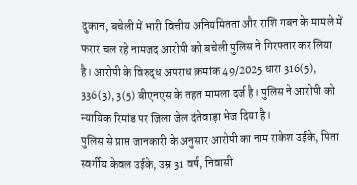दुकान, बचेली में भारी वित्तीय अनियमितता और राशि गबन के मामले में फरार चल रहे नामजद आरोपी को बचेली पुलिस ने गिरफ्तार कर लिया है। आरोपी के विरुद्ध अपराध क्रमांक 49/2025 धारा 316(5), 336(3), 3(5) बीएनएस के तहत मामला दर्ज है। पुलिस ने आरोपी को न्यायिक रिमांड पर जिला जेल दंतेवाड़ा भेज दिया है।
पुलिस से प्राप्त जानकारी के अनुसार आरोपी का नाम राकेश उईके, पिता स्वर्गीय केवल उईके, उम्र 31 वर्ष, निवासी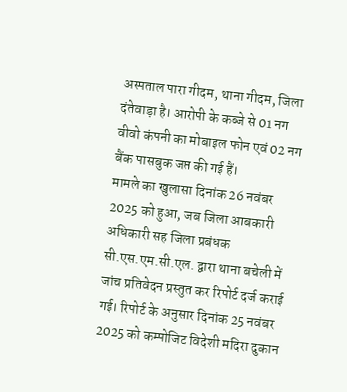अस्पताल पारा गीदम, थाना गीदम, जिला दंतेवाड़ा है। आरोपी के कब्जे से 01 नग वीवो कंपनी का मोबाइल फोन एवं 02 नग बैंक पासबुक जप्त की गई हैं।
मामले का खुलासा दिनांक 26 नवंबर 2025 को हुआ, जब जिला आबकारी अधिकारी सह जिला प्रबंधक सी.एस.एम.सी.एल. द्वारा थाना बचेली में जांच प्रतिवेदन प्रस्तुत कर रिपोर्ट दर्ज कराई गई। रिपोर्ट के अनुसार दिनांक 25 नवंबर 2025 को कम्पोजिट विदेशी मदिरा दुकान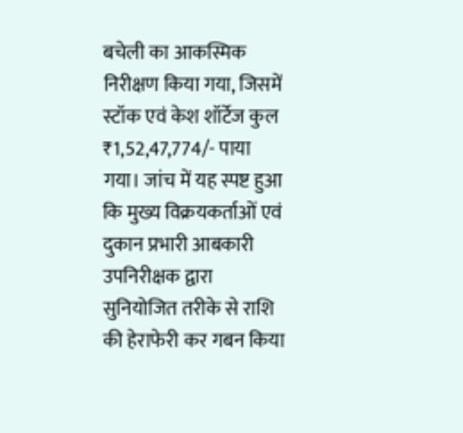बचेली का आकस्मिक निरीक्षण किया गया, जिसमें स्टॉक एवं केश शॉर्टेज कुल ₹1,52,47,774/- पाया गया। जांच में यह स्पष्ट हुआ कि मुख्य विक्रयकर्ताओं एवं दुकान प्रभारी आबकारी उपनिरीक्षक द्वारा सुनियोजित तरीके से राशि की हेराफेरी कर गबन किया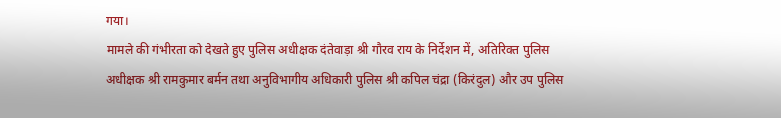गया।
मामले की गंभीरता को देखते हुए पुलिस अधीक्षक दंतेवाड़ा श्री गौरव राय के निर्देशन में, अतिरिक्त पुलिस अधीक्षक श्री रामकुमार बर्मन तथा अनुविभागीय अधिकारी पुलिस श्री कपिल चंद्रा (किरंदुल) और उप पुलिस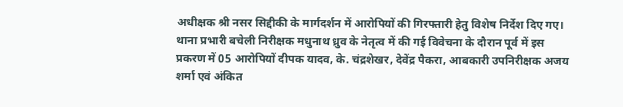अधीक्षक श्री नसर सिद्दीकी के मार्गदर्शन में आरोपियों की गिरफ्तारी हेतु विशेष निर्देश दिए गए।
थाना प्रभारी बचेली निरीक्षक मधुनाथ ध्रुव के नेतृत्व में की गई विवेचना के दौरान पूर्व में इस प्रकरण में 05 आरोपियों दीपक यादव, के. चंद्रशेखर, देवेंद्र पैकरा, आबकारी उपनिरीक्षक अजय शर्मा एवं अंकित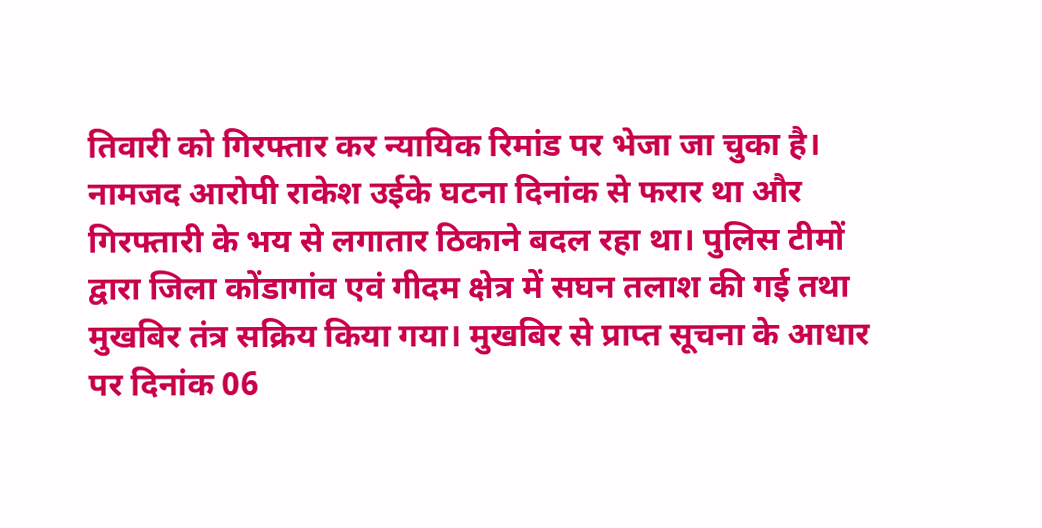तिवारी को गिरफ्तार कर न्यायिक रिमांड पर भेजा जा चुका है।
नामजद आरोपी राकेश उईके घटना दिनांक से फरार था और गिरफ्तारी के भय से लगातार ठिकाने बदल रहा था। पुलिस टीमों द्वारा जिला कोंडागांव एवं गीदम क्षेत्र में सघन तलाश की गई तथा मुखबिर तंत्र सक्रिय किया गया। मुखबिर से प्राप्त सूचना के आधार पर दिनांक 06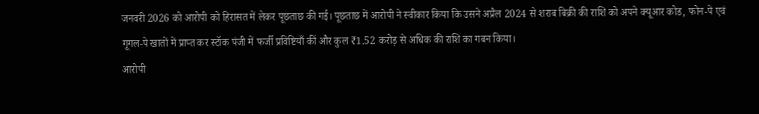जनवरी 2026 को आरोपी को हिरासत में लेकर पूछताछ की गई। पूछताछ में आरोपी ने स्वीकार किया कि उसने अप्रैल 2024 से शराब बिक्री की राशि को अपने क्यूआर कोड, फोन-पे एवं गूगल-पे खातों में प्राप्त कर स्टॉक पंजी में फर्जी प्रविष्टियाँ कीं और कुल ₹1.52 करोड़ से अधिक की राशि का गबन किया।
आरोपी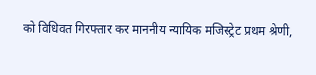को विधिवत गिरफ्तार कर माननीय न्यायिक मजिस्ट्रेट प्रथम श्रेणी,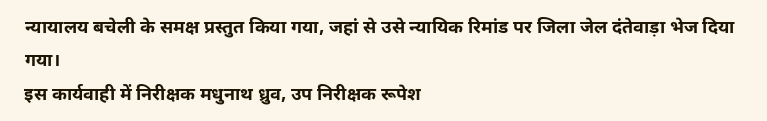न्यायालय बचेली के समक्ष प्रस्तुत किया गया, जहां से उसे न्यायिक रिमांड पर जिला जेल दंतेवाड़ा भेज दिया गया।
इस कार्यवाही में निरीक्षक मधुनाथ ध्रुव, उप निरीक्षक रूपेश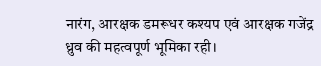नारंग, आरक्षक डमरूधर कश्यप एवं आरक्षक गजेंद्र ध्रुव की महत्वपूर्ण भूमिका रही।